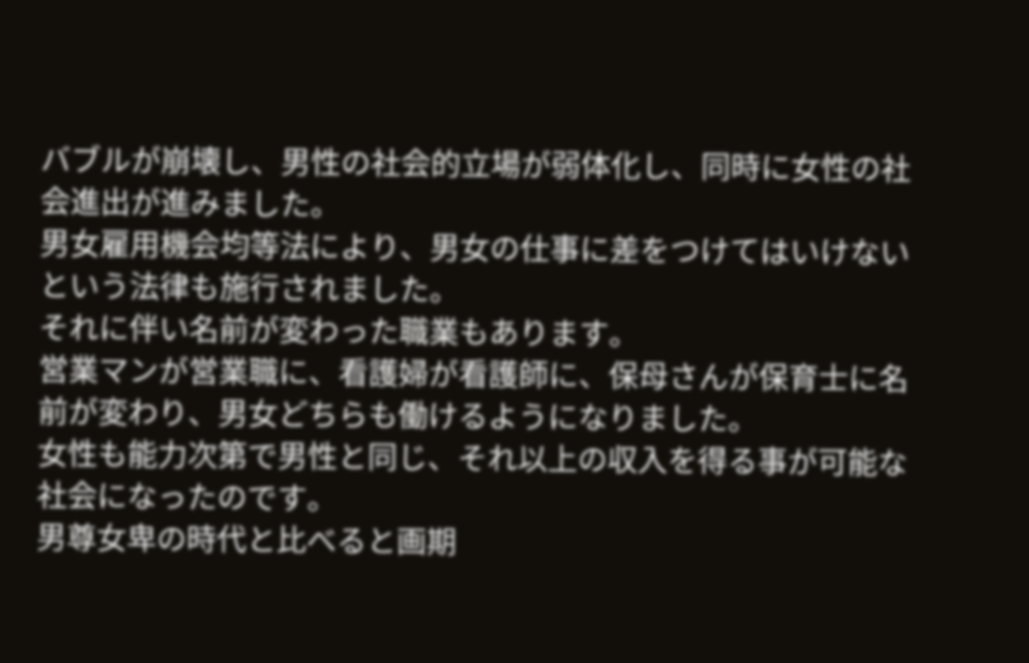バブルが崩壊し、男性の社会的立場が弱体化し、同時に女性の社会進出が進みました。
男女雇用機会均等法により、男女の仕事に差をつけてはいけないという法律も施行されました。
それに伴い名前が変わった職業もあります。
営業マンが営業職に、看護婦が看護師に、保母さんが保育士に名前が変わり、男女どちらも働けるようになりました。
女性も能力次第で男性と同じ、それ以上の収入を得る事が可能な社会になったのです。
男尊女卑の時代と比べると画期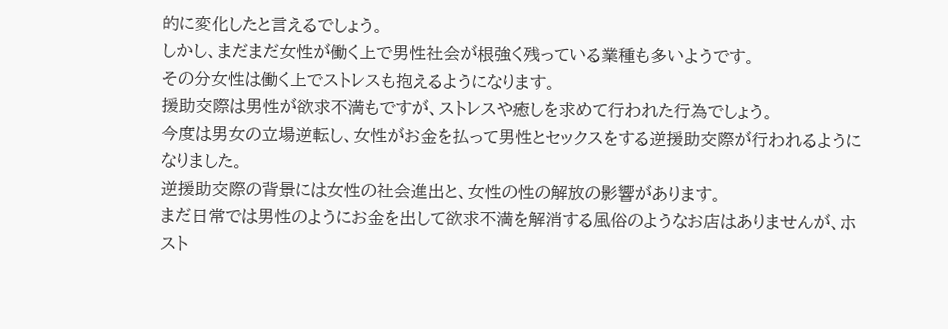的に変化したと言えるでしょう。
しかし、まだまだ女性が働く上で男性社会が根強く残っている業種も多いようです。
その分女性は働く上でストレスも抱えるようになります。
援助交際は男性が欲求不満もですが、ストレスや癒しを求めて行われた行為でしょう。
今度は男女の立場逆転し、女性がお金を払って男性とセックスをする逆援助交際が行われるようになりました。
逆援助交際の背景には女性の社会進出と、女性の性の解放の影響があります。
まだ日常では男性のようにお金を出して欲求不満を解消する風俗のようなお店はありませんが、ホスト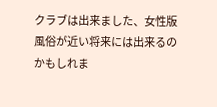クラブは出来ました、女性版風俗が近い将来には出来るのかもしれま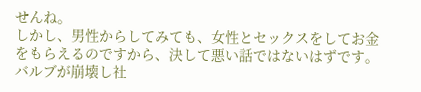せんね。
しかし、男性からしてみても、女性とセックスをしてお金をもらえるのですから、決して悪い話ではないはずです。
バルブが崩壊し社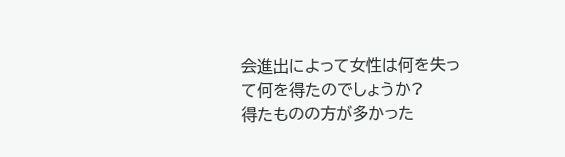会進出によって女性は何を失って何を得たのでしょうか?
得たものの方が多かった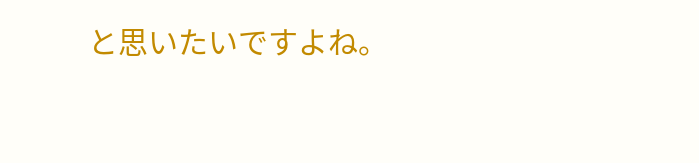と思いたいですよね。